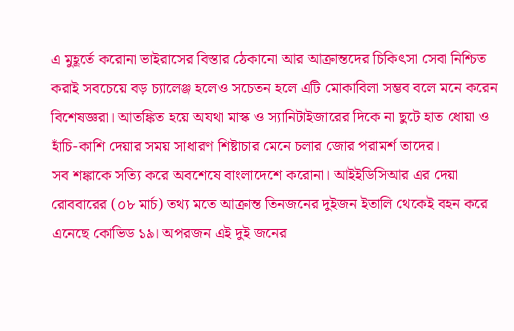এ মুহূর্তে করোনা ভাইরাসের বিস্তার ঠেকানো আর আক্রান্তদের চিকিৎসা সেবা নিশ্চিত করাই সবচেয়ে বড় চ্যালেঞ্জ হলেও সচেতন হলে এটি মোকাবিলা সম্ভব বলে মনে করেন বিশেষজ্ঞরা। আতঙ্কিত হয়ে অযথা মাস্ক ও স্যানিটাইজারের দিকে না ছুটে হাত ধোয়া ও হাঁচি-কাশি দেয়ার সময় সাধারণ শিষ্টাচার মেনে চলার জোর পরামর্শ তাদের।
সব শঙ্কাকে সত্যি করে অবশেষে বাংলাদেশে করোনা। আইইডিসিআর এর দেয়া রোববারের (০৮ মার্চ) তথ্য মতে আক্রান্ত তিনজনের দুইজন ইতালি থেকেই বহন করে এনেছে কোভিড ১৯। অপরজন এই দুই জনের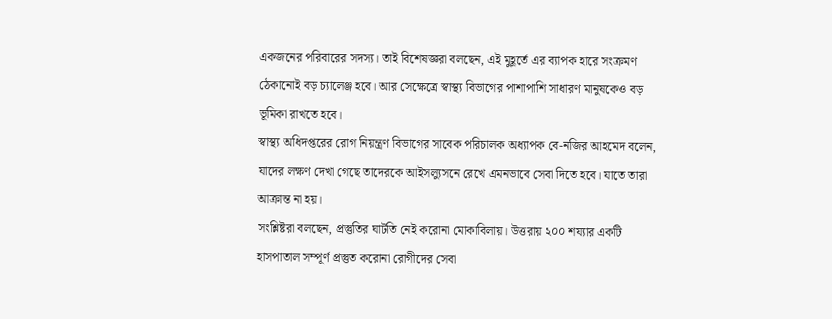একজনের পরিবারের সদস্য। তাই বিশেষজ্ঞরা বলছেন, এই মুহূর্তে এর ব্যাপক হারে সংক্রমণ ঠেকানোই বড় চ্যালেঞ্জ হবে। আর সেক্ষেত্রে স্বাস্থ্য বিভাগের পাশাপাশি সাধারণ মানুষকেও বড় ভূমিকা রাখতে হবে।
স্বাস্থ্য অধিদপ্তরের রোগ নিয়ন্ত্রণ বিভাগের সাবেক পরিচালক অধ্যাপক বে-নজির আহমেদ বলেন, যাদের লক্ষণ দেখা গেছে তাদেরকে আইসল্যুসনে রেখে এমনভাবে সেবা দিতে হবে। যাতে তারা আক্রান্ত না হয়।
সংশ্লিষ্টরা বলছেন, প্রস্তুতির ঘাটতি নেই করোনা মোকাবিলায়। উত্তরায় ২০০ শয্যার একটি হাসপাতাল সম্পূর্ণ প্রস্তুত করোনা রোগীদের সেবা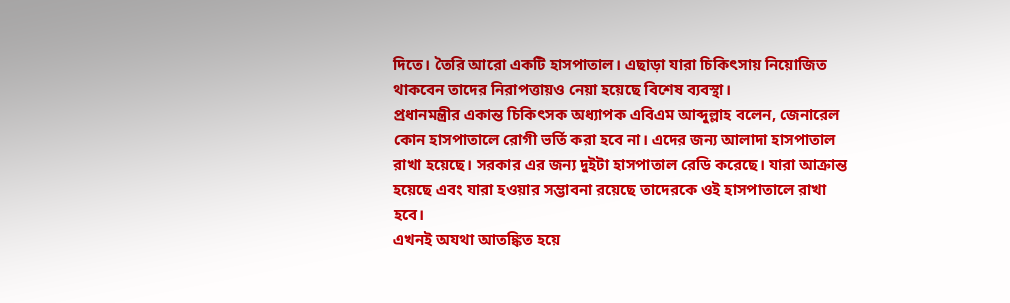দিতে। তৈরি আরো একটি হাসপাতাল। এছাড়া যারা চিকিৎসায় নিয়োজিত থাকবেন তাদের নিরাপত্তায়ও নেয়া হয়েছে বিশেষ ব্যবস্থা।
প্রধানমন্ত্রীর একান্ত চিকিৎসক অধ্যাপক এবিএম আব্দুল্লাহ বলেন, জেনারেল কোন হাসপাতালে রোগী ভর্তি করা হবে না। এদের জন্য আলাদা হাসপাতাল রাখা হয়েছে। সরকার এর জন্য দুইটা হাসপাতাল রেডি করেছে। যারা আক্রান্ত হয়েছে এবং যারা হওয়ার সম্ভাবনা রয়েছে তাদেরকে ওই হাসপাতালে রাখা হবে।
এখনই অযথা আতঙ্কিত হয়ে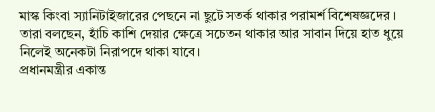মাস্ক কিংবা স্যানিটাইজারের পেছনে না ছুটে সতর্ক থাকার পরামর্শ বিশেষজ্ঞদের । তারা বলছেন, হাঁচি কাশি দেয়ার ক্ষেত্রে সচেতন থাকার আর সাবান দিয়ে হাত ধুয়ে নিলেই অনেকটা নিরাপদে থাকা যাবে।
প্রধানমন্ত্রীর একান্ত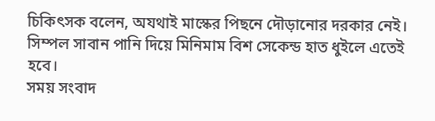চিকিৎসক বলেন, অযথাই মাস্কের পিছনে দৌড়ানোর দরকার নেই। সিম্পল সাবান পানি দিয়ে মিনিমাম বিশ সেকেন্ড হাত ধুইলে এতেই হবে।
সময় সংবাদ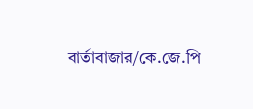বার্তাবাজার/কে.জে.পি